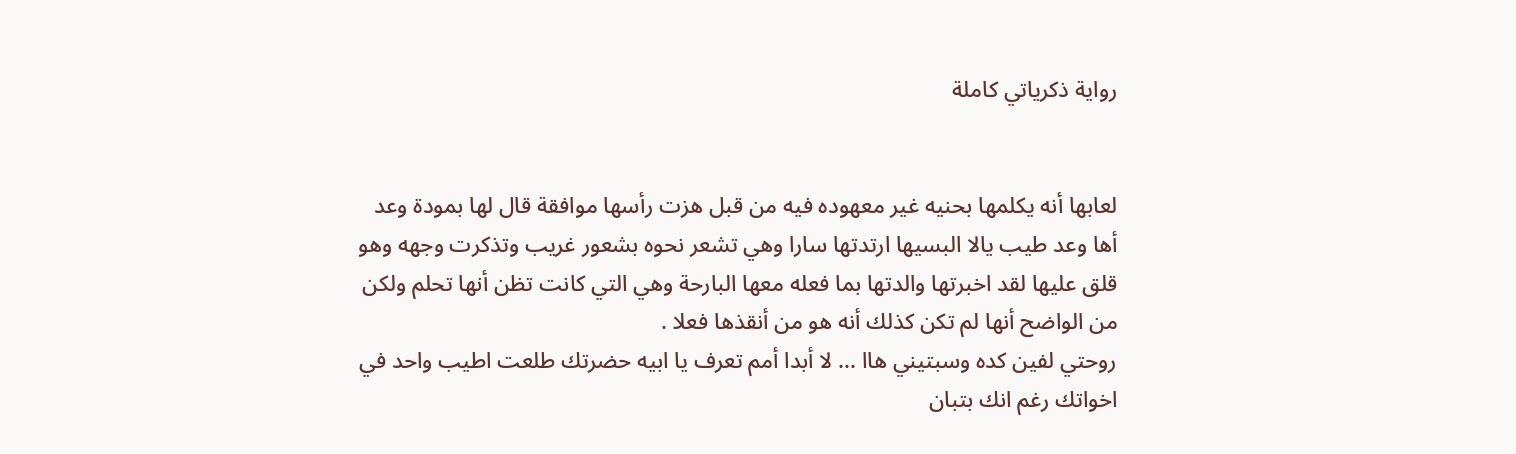رواية ذكرياتي كاملة


لعابها أنه يكلمها بحنيه غير معهوده فيه من قبل هزت رأسها موافقة قال لها بمودة وعد أها وعد طيب يالا البسيها ارتدتها سارا وهي تشعر نحوه بشعور غريب وتذكرت وجهه وهو قلق عليها لقد اخبرتها والدتها بما فعله معها البارحة وهي التي كانت تظن أنها تحلم ولكن من الواضح أنها لم تكن كذلك أنه هو من أنقذها فعلا .
روحتي لفين كده وسبتيني هاا ... لا أبدا أمم تعرف يا ابيه حضرتك طلعت اطيب واحد في اخواتك رغم انك بتبان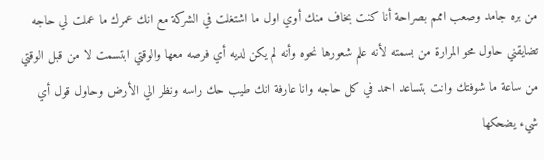من بره جامد وصعب اممم بصراحة أنا كنت بخاف منك أوي اول ما اشتغلت في الشركة مع انك عمرك ما عملت لي حاجه تضايقني حاول محو المرارة من بسمته لأنه علم شعورها نحوه وأنه لم يكن لديه أي فرصه معها والوقتي ابتسمت لا من قبل الوقتي من ساعة ما شوفتك وانت بتساعد احمد في كل حاجه وانا عارفة انك طيب حك راسه ونظر الي الأرض وحاول قول أي شيء يضحكها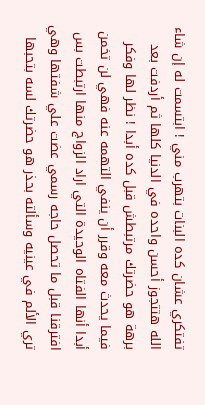تفتكري عشان كده البنات بتهرب مني ! ابتسمت له إن شاء الله هتتجوز أحسن واحده في الدنيا كلها ثم أردفت بعد برهة هو حضرتك مرتبطش قبل كده أبدا ! نظر لها وفكر فيما يحدث معه وقرر أن ينفي التهمه عنه فهي لن تخمن أبدا أنها الفتاه الوحيدة التي اراد الزواج منها ارتبطت بس افترقنا قبل ما تحصل حاجه رسمي عضت علي شفتها وهي تري الألم في عينيه وسألته بحذر هو حضرتك لسه بتحبها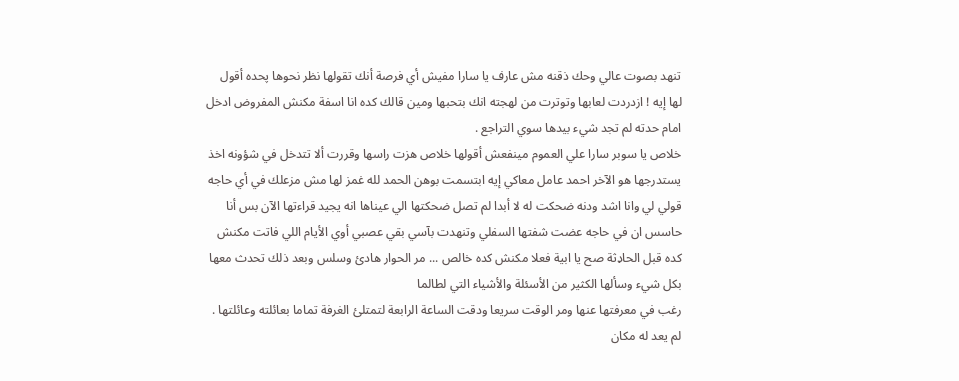تنهد بصوت عالي وحك ذقنه مش عارف يا سارا مفيش أي فرصة أنك تقولها نظر نحوها پحده أقول لها إيه ! ازدردت لعابها وتوترت من لهجته انك بتحبها ومين قالك كده انا اسفة مكنش المفروض ادخل امام حدته لم تجد شيء بيدها سوي التراجع .
خلاص يا سوبر سارا علي العموم مينفعش أقولها خلاص هزت راسها وقررت ألا تتدخل في شؤونه اخذ يستدرجها هو الآخر احمد عامل معاكي إيه ابتسمت بوهن الحمد لله غمز لها مش مزعلك في أي حاجه قولي لي وانا اشد ودنه ضحكت له لا أبدا لم تصل ضحكتها الي عيناها انه يجيد قراءتها الآن بس أنا حاسس ان في حاجه عضت شفتها السفلي وتنهدت بآسي بقي عصبي أوي الأيام اللي فاتت مكنش كده قبل الحاډثة صح يا ابية فعلا مكنش كده خالص ... مر الحوار هادئ وسلس وبعد ذلك تحدث معها بكل شيء وسألها الكثير من الأسئلة والأشياء التي لطالما
رغب في معرفتها عنها ومر الوقت سريعا ودقت الساعة الرابعة لتمتلئ الغرفة تماما بعائلته وعائلتها .
لم يعد له مكان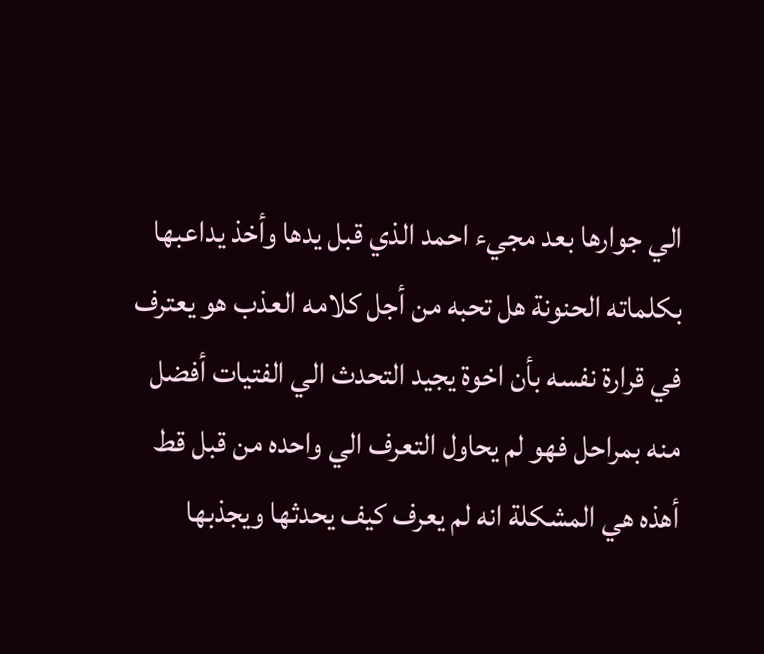الي جوارها بعد مجيء احمد الذي قبل يدها وأخذ يداعبها بكلماته الحنونة هل تحبه من أجل كلامه العذب هو يعترف في قرارة نفسه بأن اخوة يجيد التحدث الي الفتيات أفضل منه بمراحل فهو لم يحاول التعرف الي واحده من قبل قط أهذه هي المشكلة انه لم يعرف كيف يحدثها ويجذبها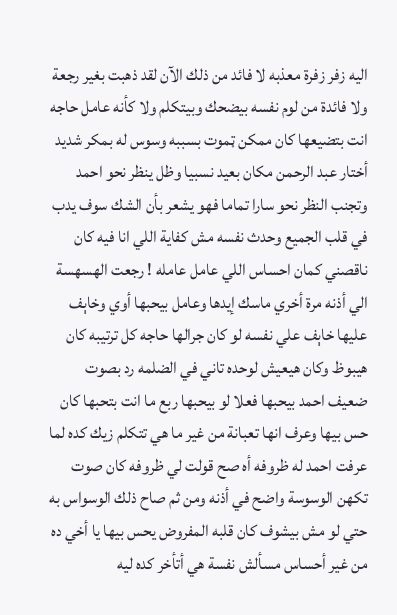اليه زفر زفرة معذبه لا فائد من ذلك الآن لقد ذهبت بغير رجعة ولا فائدة من لوم نفسه بيضحك وبيتكلم ولا كأنه عامل حاجه انت بتضيعها كان ممكن ټموت بسببه وسوس له بمكر شديد أختار عبد الرحمن مكان بعيد نسبيا وظل ينظر نحو احمد وتجنب النظر نحو سارا تماما فهو يشعر بأن الشك سوف يدب في قلب الجميع وحدث نفسه مش كفاية اللي انا فيه كان ناقصني كمان احساس اللي عامل عامله ! رجعت الهسهسة الي أذنه مرة أخري ماسك إيدها وعامل بيحبها أوي وخاېف عليها خاېف علي نفسه لو كان جرالها حاجه كل ترتيبه كان هيبوظ وكان هيعيش لوحده تاني في الضلمه رد بصوت ضعيف احمد بيحبها فعلا لو بيحبها ربع ما انت بتحبها كان حس بيها وعرف انها تعبانة من غير ما هي تتكلم زيك كده لما عرفت احمد له ظروفه أه صح قولت لي ظروفه كان صوت تكهن الوسوسة واضح في أذنه ومن ثم صاح ذلك الوسواس به حتي لو مش بيشوف كان قلبه المفروض يحس بيها يا أخي ده من غير أحساس مسألش نفسة هي أتأخر كده ليه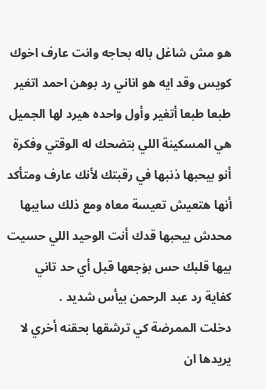هو مش شاغل باله بحاجه وانت عارف اخوك كويس وقد ايه هو اناني رد بوهن احمد اتغير طبعا طبعا أتغير وأول واحده هيرد لها الجميل هي المسكينة اللي بتضحك له الوقتي وفكرة أنو بيحبها ذنبها في رقبتك لأنك عارف ومتأكد أنها هتعيش تعيسة معاه ومع ذلك سايبها محدش بيحبها قدك أنت الوحيد اللي حسيت بيها قلبك حس بۏجعها قبل أي حد تاني كفاية رد عبد الرحمن بيأس شديد .
دخلت الممرضة كي ترشقها بحقنه أخري لا يريدها ان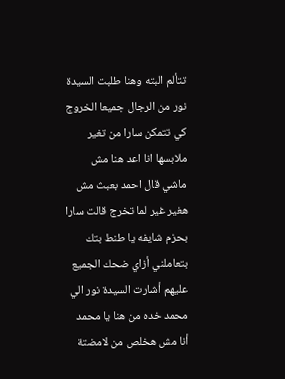تتألم البته وهنا طلبت السيدة نور من الرجال جميعا الخروج كي تتمكن سارا من تغير ملابسها انا اعد هنا مش ماشي قال احمد بعبث مش هغير غير لما تخرج قالت سارا بحزم شايفه يا طنط بتك بتعاملني أزاي ضحك الجميع عليهم أشارت السيدة نور الي محمد خده من هنا يا محمد أنا مش هخلص من لامضتة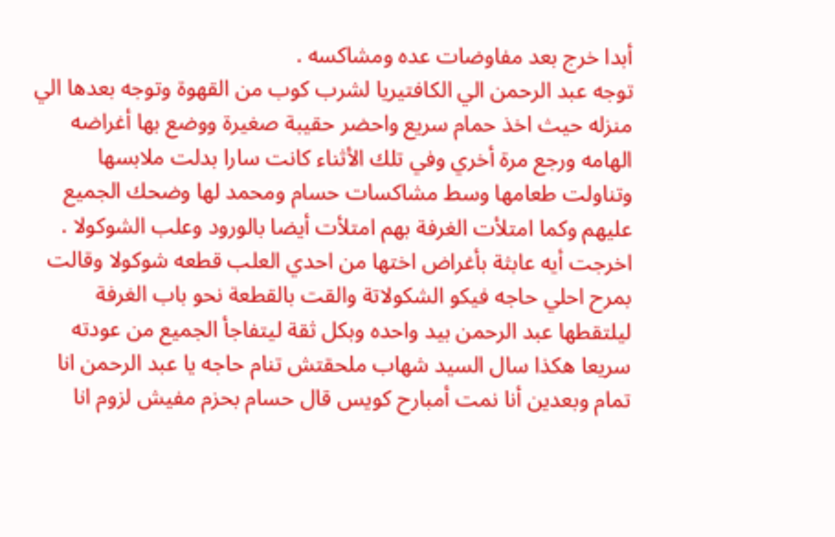أبدا خرج بعد مفاوضات عده ومشاكسه .
توجه عبد الرحمن الي الكافتيريا لشرب كوب من القهوة وتوجه بعدها الي منزله حيث اخذ حمام سريع واحضر حقيبة صغيرة ووضع بها أغراضه الهامه ورجع مرة أخري وفي تلك الأثناء كانت سارا بدلت ملابسها وتناولت طعامها وسط مشاكسات حسام ومحمد لها وضحك الجميع عليهم وكما امتلأت الغرفة بهم امتلأت أيضا بالورود وعلب الشوكولا .
اخرجت أيه عابثة بأغراض اختها من احدي العلب قطعه شوكولا وقالت بمرح احلي حاجه فيكو الشكولاتة والقت بالقطعة نحو باب الغرفة ليلتقطها عبد الرحمن بيد واحده وبكل ثقة ليتفاجأ الجميع من عودته سريعا هكذا سال السيد شهاب ملحقتش تنام حاجه يا عبد الرحمن انا تمام وبعدين أنا نمت أمبارح كويس قال حسام بحزم مفيش لزوم انا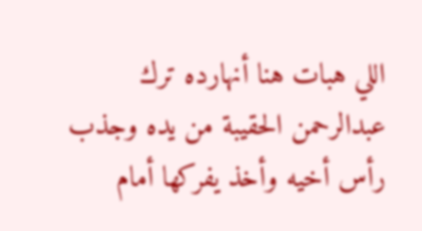اللي هبات هنا أنهارده ترك عبدالرحمن الحقيبة من يده وجذب رأس أخيه وأخذ يفركها أمام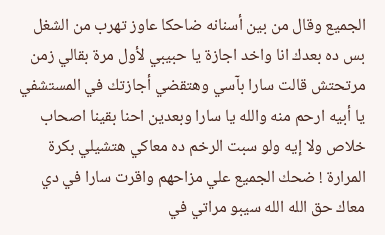الجميع وقال من بين أسنانه ضاحكا عاوز تهرب من الشغل بس ده بعدك انا واخد اجازة يا حبيبي لأول مرة بقالي زمن مرتحتش قالت سارا بآسي وهتقضي أجازتك في المستشفي يا أبيه ارحم منه والله يا سارا وبعدين احنا بقينا اصحاب خلاص ولا إيه ولو سبت الرخم ده معاكي هتشيلي بكرة المرارة ! ضحك الجميع علي مزاحهم واقرت سارا في دي معاك حق الله الله سيبو مراتي في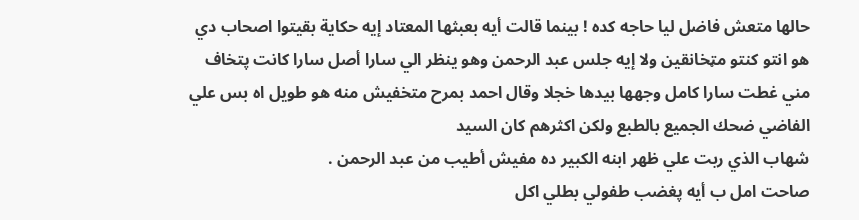حالها متعش فاضل ليا حاجه كده ! بينما قالت أيه بعبثها المعتاد إيه حكاية بقيتوا اصحاب دي هو انتو كنتو مټخانقين ولا إيه جلس عبد الرحمن وهو ينظر الي سارا أصل سارا كانت پتخاف مني غطت سارا كامل وجهها بيدها خجلا وقال احمد بمرح متخفيش منه هو طويل اه بس علي الفاضي ضحك الجميع بالطبع ولكن اكثرهم كان السيد
شهاب الذي ربت علي ظهر ابنه الكبير ده مفيش أطيب من عبد الرحمن .
صاحت امل ب أيه پغضب طفولي بطلي اكل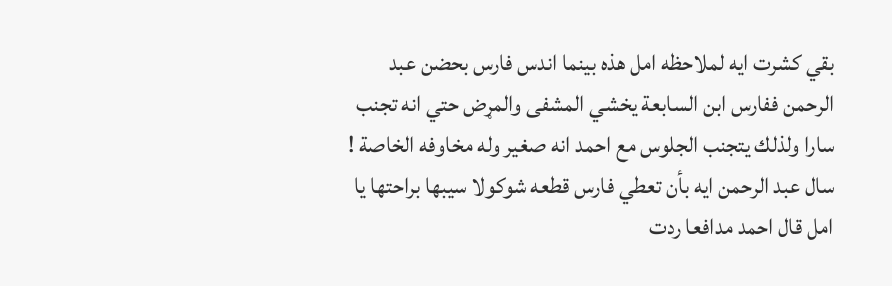بقي كشرت ايه لملاحظه امل هذه بينما اندس فارس بحضن عبد الرحمن ففارس ابن السابعة يخشي المشفى والمړض حتي انه تجنب سارا ولذلك يتجنب الجلوس مع احمد انه صغير وله مخاوفه الخاصة ! سال عبد الرحمن ايه بأن تعطي فارس قطعه شوكولا سيبها براحتها يا امل قال احمد مدافعا ردت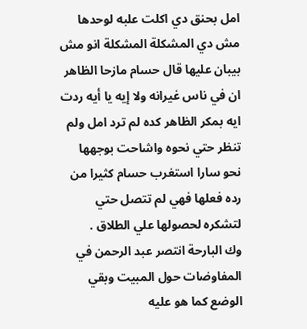امل بحنق دي اكلت علبه لوحدها مش دي المشكلة المشكلة انو مش بيبان عليها قال حسام مازحا الظاهر ان في ناس غيرانه ولا إيه يا أيه ردت ايه بمكر الظاهر كده لم ترد امل ولم تنظر حتي نحوه واشاحت بوجهها نحو سارا استغرب حسام كثيرا من رده فعلها فهي لم تتصل حتي لتشكره لحصولها علي الطلاق .
وك البارحة انتصر عبد الرحمن في المفاوضات حول المبيت وبقي الوضع كما هو عليه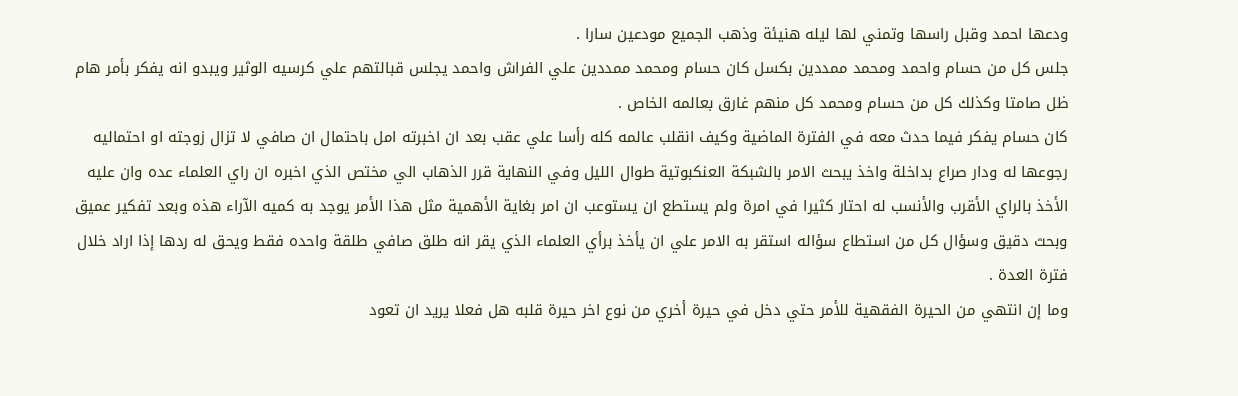ودعها احمد وقبل راسها وتمني لها ليله هنيئة وذهب الجميع مودعين سارا .
جلس كل من حسام واحمد ومحمد ممددين بكسل كان حسام ومحمد ممددين علي الفراش واحمد يجلس قبالتهم علي كرسيه الوثير ويبدو انه يفكر بأمر هام ظل صامتا وكذلك كل من حسام ومحمد كل منهم غارق بعالمه الخاص .
كان حسام يفكر فيما حدث معه في الفترة الماضية وكيف انقلب عالمه كله رأسا علي عقب بعد ان اخبرته امل باحتمال ان صافي لا تزال زوجته او احتماليه رجوعها له ودار صراع بداخلة واخذ يبحث الامر بالشبكة العنكبوتية طوال الليل وفي النهاية قرر الذهاب الي مختص الذي اخبره ان راي العلماء عده وان عليه الأخذ بالراي الأقرب والأنسب له احتار كثيرا في امرة ولم يستطع ان يستوعب ان امر بغاية الأهمية مثل هذا الأمر يوجد به كميه الآراء هذه وبعد تفكير عميق وبحث دقيق وسؤال كل من استطاع سؤاله استقر به الامر علي ان يأخذ برأي العلماء الذي يقر انه طلق صافي طلقة واحده فقط ويحق له ردها إذا اراد خلال فترة العدة .
وما إن انتهي من الحيرة الفقهية للأمر حتي دخل في حيرة أخري من نوع اخر حيرة قلبه هل فعلا يريد ان تعود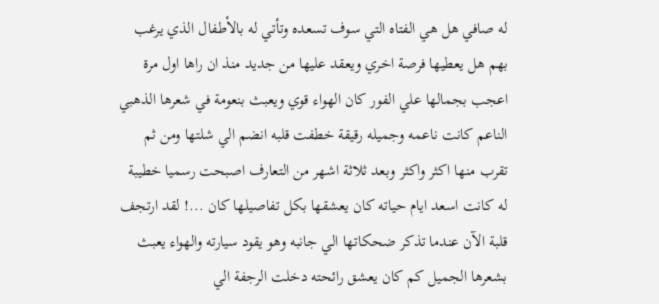له صافي هل هي الفتاه التي سوف تسعده وتأتي له بالأطفال الذي يرغب بهم هل يعطيها فرصة اخري ويعقد عليها من جديد منذ ان راها اول مرة اعجب بجمالها علي الفور كان الهواء قوي ويعبث بنعومة في شعرها الذهبي الناعم كانت ناعمه وجميله رقيقة خطفت قلبه انضم الي شلتها ومن ثم تقرب منها اكثر واكثر وبعد ثلاثة اشهر من التعارف اصبحت رسميا خطيبة له كانت اسعد ايام حياته كان يعشقها بكل تفاصيلها كان ...! لقد ارتجف قلبة الآن عندما تذكر ضحكاتها الي جانبه وهو يقود سيارته والهواء يعبث بشعرها الجميل كم كان يعشق رائحته دخلت الرجفة الي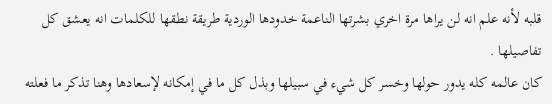قلبه لأنه علم انه لن يراها مرة اخري بشرتها الناعمة خدودها الوردية طريقة نطقها للكلمات انه يعشق كل تفاصيلها .
كان عالمه كله يدور حولها وخسر كل شيء في سبيلها وبذل كل ما في إمكانه لإسعادها وهنا تذكر ما فعلته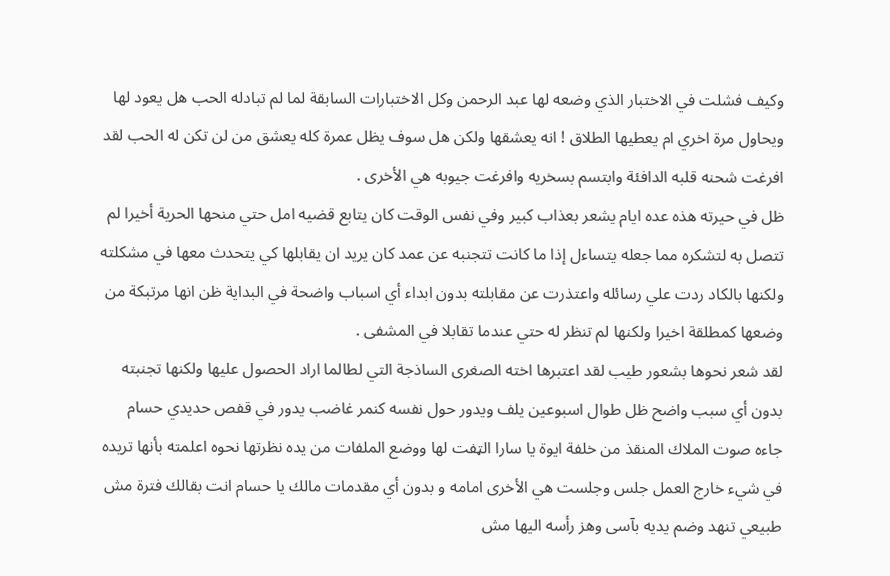وكيف فشلت في الاختبار الذي وضعه لها عبد الرحمن وكل الاختبارات السابقة لما لم تبادله الحب هل يعود لها ويحاول مرة اخري ام يعطيها الطلاق ! انه يعشقها ولكن هل سوف يظل عمرة كله يعشق من لن تكن له الحب لقد افرغت شحنه قلبه الدافئة وابتسم بسخريه وافرغت جيوبه هي الأخرى .
ظل في حيرته هذه عده ايام يشعر بعذاب كبير وفي نفس الوقت كان يتابع قضيه امل حتي منحها الحرية أخيرا لم تتصل به لتشكره مما جعله يتساءل إذا ما كانت تتجنبه عن عمد كان يريد ان يقابلها كي يتحدث معها في مشكلته ولكنها بالكاد ردت علي رسائله واعتذرت عن مقابلته بدون ابداء أي اسباب واضحة في البداية ظن انها مرتبكة من وضعها كمطلقة اخيرا ولكنها لم تنظر له حتي عندما تقابلا في المشفى .
لقد شعر نحوها بشعور طيب لقد اعتبرها اخته الصغرى الساذجة التي لطالما اراد الحصول عليها ولكنها تجنبته بدون أي سبب واضح ظل طوال اسبوعين يلف ويدور حول نفسه كنمر غاضب يدور في قفص حديدي حسام جاءه صوت الملاك المنقذ من خلفة ايوة يا سارا الټفت لها ووضع الملفات من يده نظرتها نحوه اعلمته بأنها تريده في شيء خارج العمل جلس وجلست هي الأخرى امامه و بدون أي مقدمات مالك يا حسام انت بقالك فترة مش طبيعي تنهد وضم يديه بآسى وهز رأسه اليها مش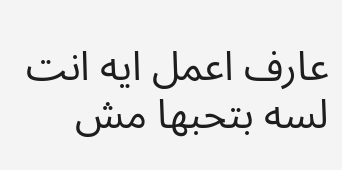عارف اعمل ايه انت لسه بتحبها مش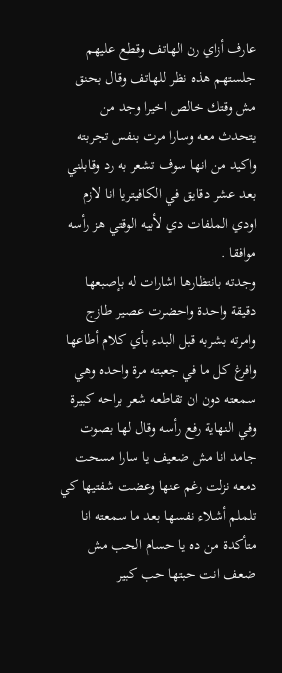عارف أزاي رن الهاتف وقطع عليهم جلستهم هذه نظر للهاتف وقال بحنق مش وقتك خالص اخيرا وجد من يتحدث معه وسارا مرت بنفس تجربته واكيد من انها سوف تشعر به رد وقابلني بعد عشر دقايق في الكافيتريا انا لازم اودي الملفات دي لأبيه الوقتي هز رأسه موافقا .
وجدته بانتظارها اشارات له بإصبعها دقيقة واحدة واحضرت عصير طازج وامرته بشربه قبل البدء بأي كلام أطاعها وافرغ كل ما في جعبته مرة واحده وهي سمعته دون ان تقاطعه شعر براحه كبيرة وفي النهاية رفع رأسه وقال لها بصوت جامد انا مش ضعيف يا سارا مسحت دمعه نزلت رغم عنها وعضت شفتيها كي تلملم أشلاء نفسها بعد ما سمعته انا متأكدة من ده يا حسام الحب مش ضعف انت حبتها حب كبير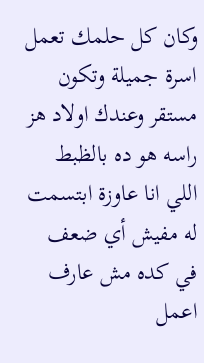وكان كل حلمك تعمل اسرة جميلة وتكون مستقر وعندك اولاد هز راسه هو ده بالظبط اللي انا عاوزة ابتسمت له مفيش أي ضعف في كده مش عارف اعمل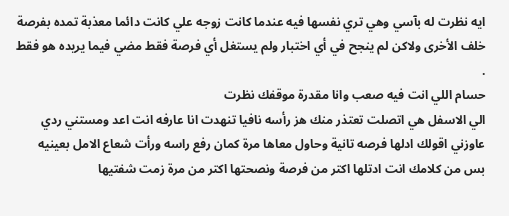ايه نظرت له بآسي وهي تري نفسها فيه عندما كانت زوجه علي كانت دائما معذبة تمده بفرصة خلف الأخرى ولاكن لم ينجح في أي اختبار ولم يستغل أي فرصة فقط مضي فيما يريده هو فقط .
حسام اللي انت فيه صعب وانا مقدرة موقفك نظرت
الي الاسفل هي اتصلت تعتذر منك هز رأسه نافيا تنهدت انا عارفه انت اعد ومستني ردي عاوزني اقولك ادلها فرصه تانية وحاول معاها مرة كمان رفع راسه ورأت شعاع الامل بعينيه بس من كلامك انت ادتلها اكتر من فرصة ونصحتها اكتر من مرة زمت شفتيها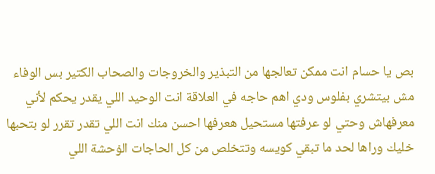بص يا حسام انت ممكن تعالجها من التبذير والخروجات والصحاب الكتير بس الوفاء مش بيتشري بفلوس ودي اهم حاجه في العلاقة انت الوحيد اللي يقدر يحكم لأني معرفهاش وحتي لو عرفتها مستحيل هعرفها احسن منك انت اللي تقدر تقرر لو بتحبها خليك وراها لحد ما تبقي كويسه وتتخلص من كل الحاجات الۏحشة اللي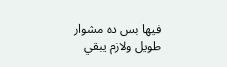فيها بس ده مشوار طويل ولازم يبقي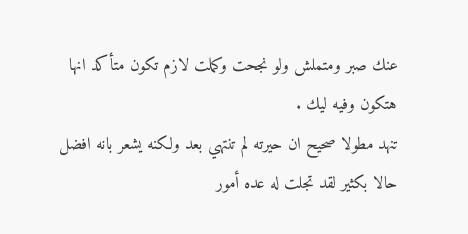عنك صبر ومتملش ولو نجحت وكملت لازم تكون متأكد انها هتكون وفيه ليك .
تنهد مطولا صحيح ان حيرته لم تنتهي بعد ولكنه يشعر بانه افضل حالا بكثير لقد تجلت له عده أمور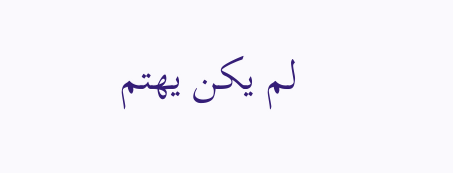لم يكن يهتم